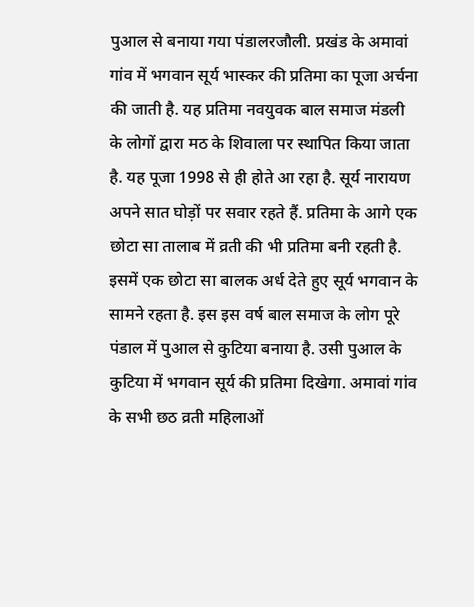पुआल से बनाया गया पंडालरजौली. प्रखंड के अमावां गांव में भगवान सूर्य भास्कर की प्रतिमा का पूजा अर्चना की जाती है. यह प्रतिमा नवयुवक बाल समाज मंडली के लोगों द्वारा मठ के शिवाला पर स्थापित किया जाता है. यह पूजा 1998 से ही होते आ रहा है. सूर्य नारायण अपने सात घोड़ों पर सवार रहते हैं. प्रतिमा के आगे एक छोटा सा तालाब में व्रती की भी प्रतिमा बनी रहती है. इसमें एक छोटा सा बालक अर्ध देते हुए सूर्य भगवान के सामने रहता है. इस इस वर्ष बाल समाज के लोग पूरे पंडाल में पुआल से कुटिया बनाया है. उसी पुआल के कुटिया में भगवान सूर्य की प्रतिमा दिखेगा. अमावां गांव के सभी छठ व्रती महिलाओं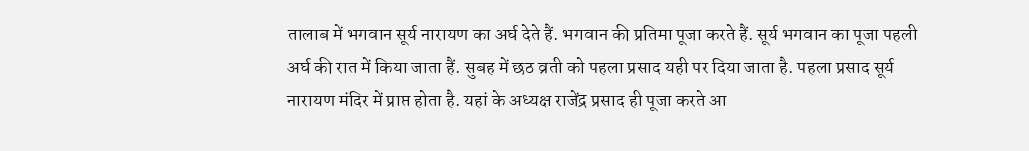तालाब में भगवान सूर्य नारायण का अर्घ देते हैं. भगवान की प्रतिमा पूजा करते हैं. सूर्य भगवान का पूजा पहली अर्घ की रात में किया जाता हैं. सुबह में छठ व्रती को पहला प्रसाद यही पर दिया जाता है. पहला प्रसाद सूर्य नारायण मंदिर में प्राप्त होता है. यहां के अध्यक्ष राजेंद्र प्रसाद ही पूजा करते आ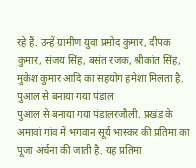रहे हैं. उन्हें ग्रामीण युवा प्रमोद कुमार, दीपक कुमार, संजय सिंह, बसंत रजक, श्रीकांत सिंह, मुकेश कुमार आदि का सहयोग हमेशा मिलता है.
पुआल से बनाया गया पंडाल
पुआल से बनाया गया पंडालरजौली. प्रखंड के अमावां गांव में भगवान सूर्य भास्कर की प्रतिमा का पूजा अर्चना की जाती है. यह प्रतिमा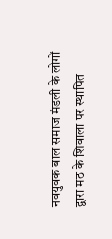नवयुवक बाल समाज मंडली के लोगों द्वारा मठ के शिवाला पर स्थापित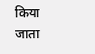किया जाता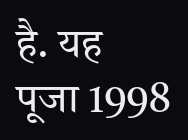है. यह पूजा 1998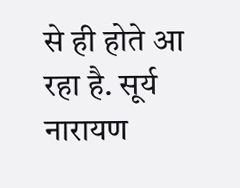से ही होते आ रहा है. सूर्य नारायण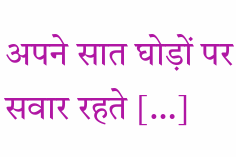अपने सात घोड़ों पर सवार रहते […]